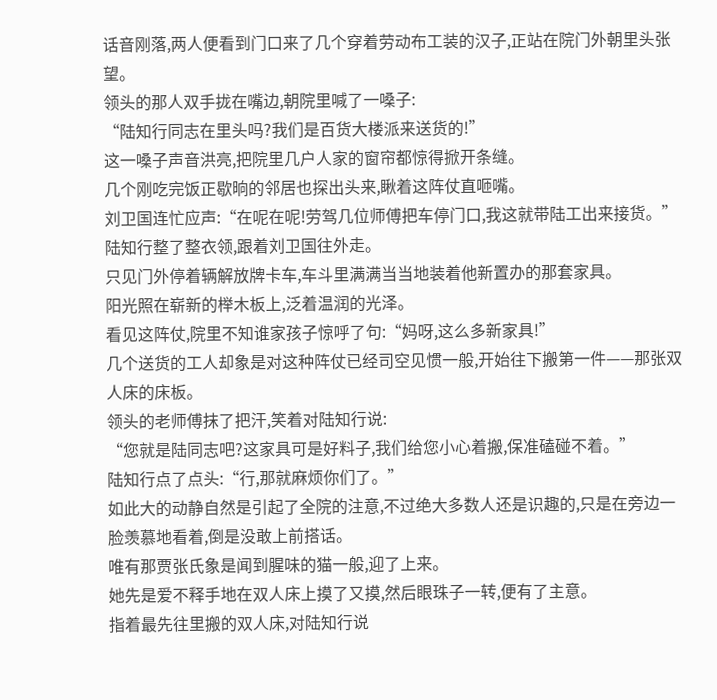话音刚落,两人便看到门口来了几个穿着劳动布工装的汉子,正站在院门外朝里头张望。
领头的那人双手拢在嘴边,朝院里喊了一嗓子:
“陆知行同志在里头吗?我们是百货大楼派来送货的!”
这一嗓子声音洪亮,把院里几户人家的窗帘都惊得掀开条缝。
几个刚吃完饭正歇晌的邻居也探出头来,瞅着这阵仗直咂嘴。
刘卫国连忙应声:“在呢在呢!劳驾几位师傅把车停门口,我这就带陆工出来接货。”
陆知行整了整衣领,跟着刘卫国往外走。
只见门外停着辆解放牌卡车,车斗里满满当当地装着他新置办的那套家具。
阳光照在崭新的榉木板上,泛着温润的光泽。
看见这阵仗,院里不知谁家孩子惊呼了句:“妈呀,这么多新家具!”
几个送货的工人却象是对这种阵仗已经司空见惯一般,开始往下搬第一件——那张双人床的床板。
领头的老师傅抹了把汗,笑着对陆知行说:
“您就是陆同志吧?这家具可是好料子,我们给您小心着搬,保准磕碰不着。”
陆知行点了点头:“行,那就麻烦你们了。”
如此大的动静自然是引起了全院的注意,不过绝大多数人还是识趣的,只是在旁边一脸羡慕地看着,倒是没敢上前搭话。
唯有那贾张氏象是闻到腥味的猫一般,迎了上来。
她先是爱不释手地在双人床上摸了又摸,然后眼珠子一转,便有了主意。
指着最先往里搬的双人床,对陆知行说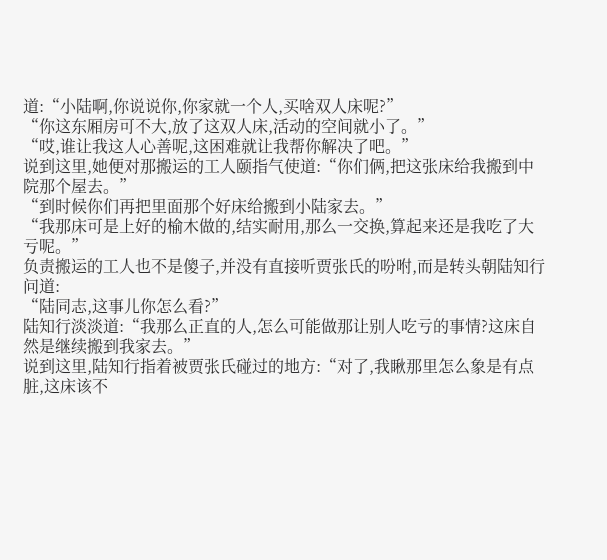道:“小陆啊,你说说你,你家就一个人,买啥双人床呢?”
“你这东厢房可不大,放了这双人床,活动的空间就小了。”
“哎,谁让我这人心善呢,这困难就让我帮你解决了吧。”
说到这里,她便对那搬运的工人颐指气使道:“你们俩,把这张床给我搬到中院那个屋去。”
“到时候你们再把里面那个好床给搬到小陆家去。”
“我那床可是上好的榆木做的,结实耐用,那么一交换,算起来还是我吃了大亏呢。”
负责搬运的工人也不是傻子,并没有直接听贾张氏的吩咐,而是转头朝陆知行问道:
“陆同志,这事儿你怎么看?”
陆知行淡淡道:“我那么正直的人,怎么可能做那让别人吃亏的事情?这床自然是继续搬到我家去。”
说到这里,陆知行指着被贾张氏碰过的地方:“对了,我瞅那里怎么象是有点脏,这床该不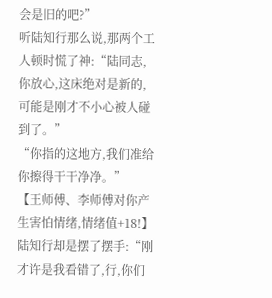会是旧的吧?”
听陆知行那么说,那两个工人顿时慌了神:“陆同志,你放心,这床绝对是新的,可能是刚才不小心被人碰到了。”
“你指的这地方,我们准给你擦得干干净净。”
【王师傅、李师傅对你产生害怕情绪,情绪值+18!】
陆知行却是摆了摆手:“刚才许是我看错了,行,你们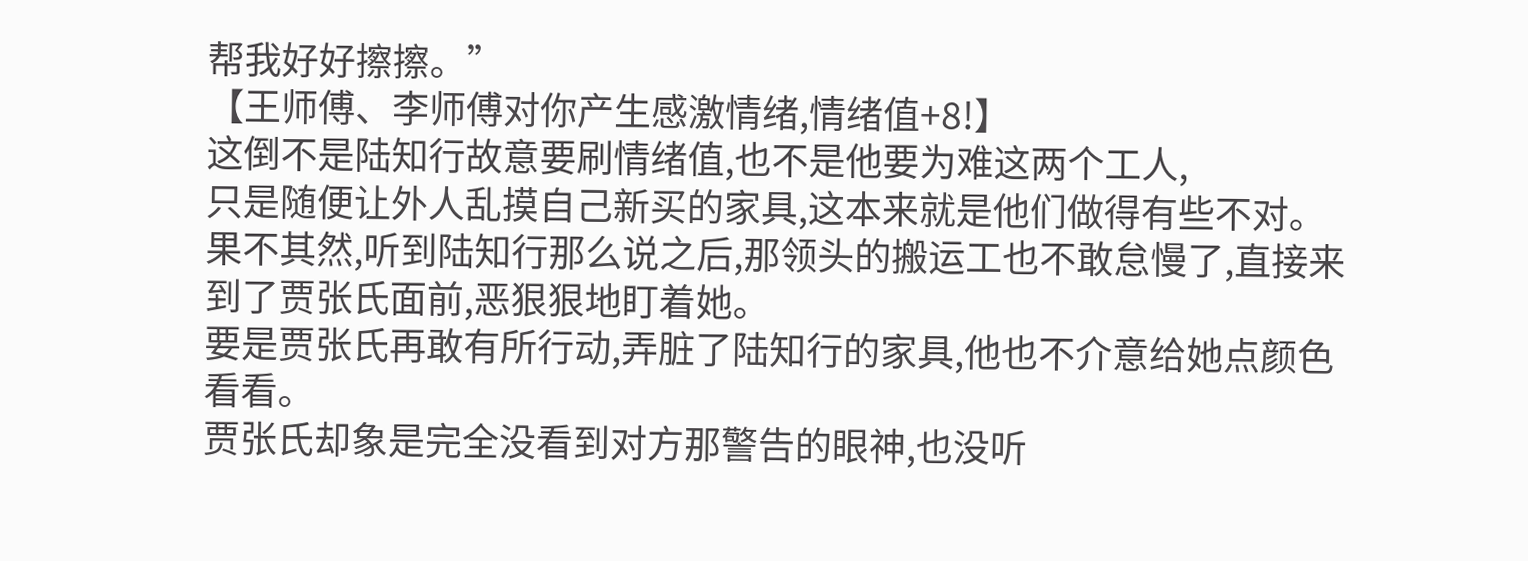帮我好好擦擦。”
【王师傅、李师傅对你产生感激情绪,情绪值+8!】
这倒不是陆知行故意要刷情绪值,也不是他要为难这两个工人,
只是随便让外人乱摸自己新买的家具,这本来就是他们做得有些不对。
果不其然,听到陆知行那么说之后,那领头的搬运工也不敢怠慢了,直接来到了贾张氏面前,恶狠狠地盯着她。
要是贾张氏再敢有所行动,弄脏了陆知行的家具,他也不介意给她点颜色看看。
贾张氏却象是完全没看到对方那警告的眼神,也没听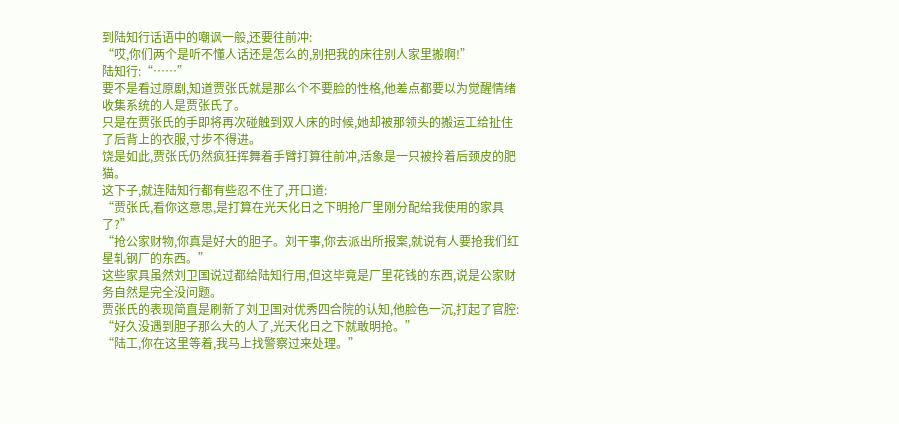到陆知行话语中的嘲讽一般,还要往前冲:
“哎,你们两个是听不懂人话还是怎么的,别把我的床往别人家里搬啊!”
陆知行:“……”
要不是看过原剧,知道贾张氏就是那么个不要脸的性格,他差点都要以为觉醒情绪收集系统的人是贾张氏了。
只是在贾张氏的手即将再次碰触到双人床的时候,她却被那领头的搬运工给扯住了后背上的衣服,寸步不得进。
饶是如此,贾张氏仍然疯狂挥舞着手臂打算往前冲,活象是一只被拎着后颈皮的肥猫。
这下子,就连陆知行都有些忍不住了,开口道:
“贾张氏,看你这意思,是打算在光天化日之下明抢厂里刚分配给我使用的家具了?”
“抢公家财物,你真是好大的胆子。刘干事,你去派出所报案,就说有人要抢我们红星轧钢厂的东西。”
这些家具虽然刘卫国说过都给陆知行用,但这毕竟是厂里花钱的东西,说是公家财务自然是完全没问题。
贾张氏的表现简直是刷新了刘卫国对优秀四合院的认知,他脸色一沉,打起了官腔:
“好久没遇到胆子那么大的人了,光天化日之下就敢明抢。”
“陆工,你在这里等着,我马上找警察过来处理。”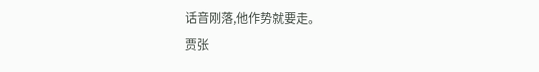话音刚落,他作势就要走。
贾张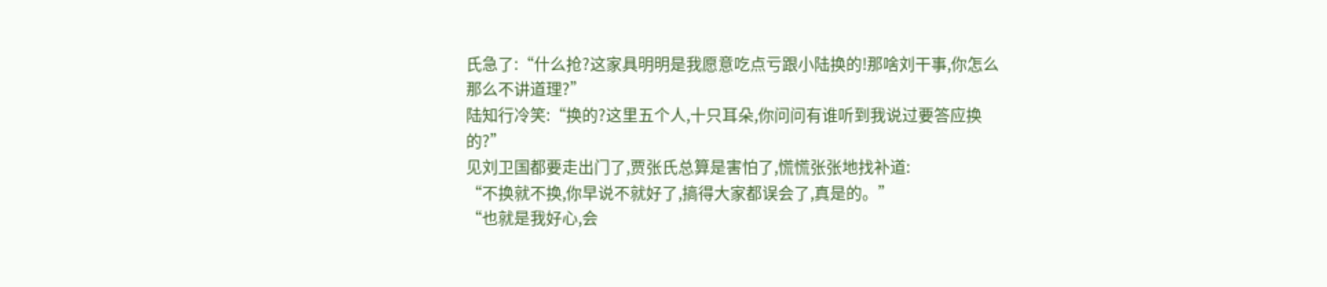氏急了:“什么抢?这家具明明是我愿意吃点亏跟小陆换的!那啥刘干事,你怎么那么不讲道理?”
陆知行冷笑:“换的?这里五个人,十只耳朵,你问问有谁听到我说过要答应换的?”
见刘卫国都要走出门了,贾张氏总算是害怕了,慌慌张张地找补道:
“不换就不换,你早说不就好了,搞得大家都误会了,真是的。”
“也就是我好心,会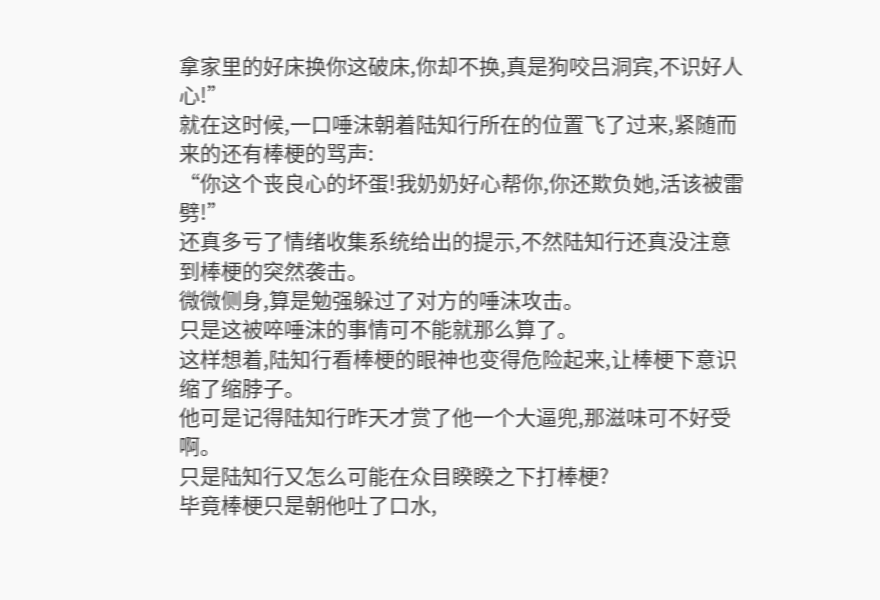拿家里的好床换你这破床,你却不换,真是狗咬吕洞宾,不识好人心!”
就在这时候,一口唾沫朝着陆知行所在的位置飞了过来,紧随而来的还有棒梗的骂声:
“你这个丧良心的坏蛋!我奶奶好心帮你,你还欺负她,活该被雷劈!”
还真多亏了情绪收集系统给出的提示,不然陆知行还真没注意到棒梗的突然袭击。
微微侧身,算是勉强躲过了对方的唾沫攻击。
只是这被啐唾沫的事情可不能就那么算了。
这样想着,陆知行看棒梗的眼神也变得危险起来,让棒梗下意识缩了缩脖子。
他可是记得陆知行昨天才赏了他一个大逼兜,那滋味可不好受啊。
只是陆知行又怎么可能在众目睽睽之下打棒梗?
毕竟棒梗只是朝他吐了口水,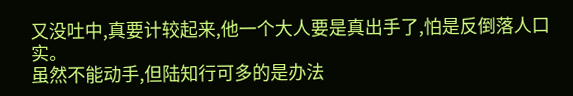又没吐中,真要计较起来,他一个大人要是真出手了,怕是反倒落人口实。
虽然不能动手,但陆知行可多的是办法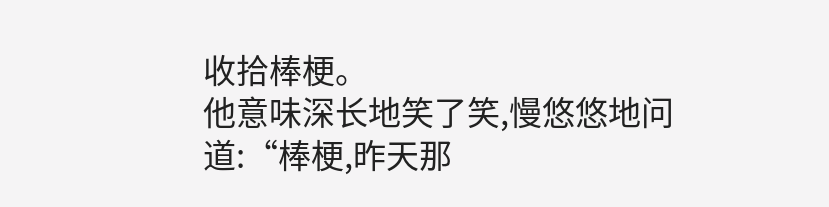收拾棒梗。
他意味深长地笑了笑,慢悠悠地问道:“棒梗,昨天那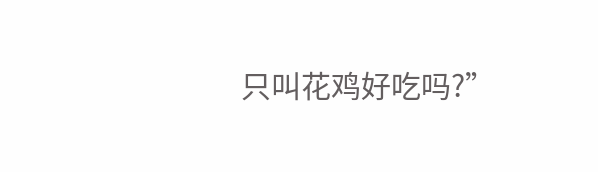只叫花鸡好吃吗?”